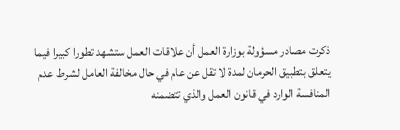ذكرت مصادر مسؤولة بوزارة العمل أن علاقات العمل ستشهد تطورا كبيرا فيما يتعلق بتطبيق الحرمان لمدة لا تقل عن عام في حال مخالفة العامل لشرط عدم المنافسة الوارد في قانون العمل والذي تتضمنه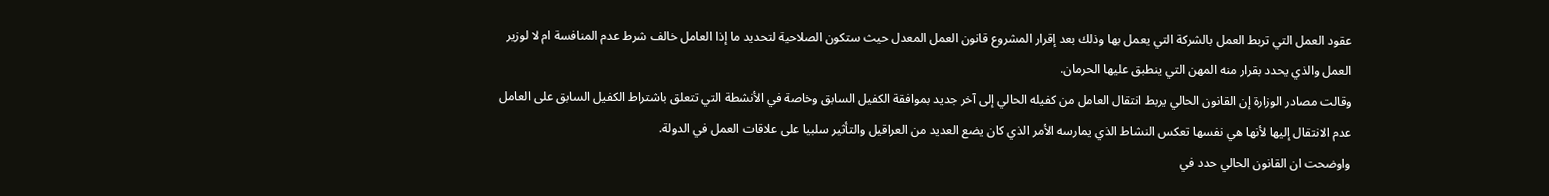عقود العمل التي تربط العمل بالشركة التي يعمل بها وذلك بعد إقرار المشروع قانون العمل المعدل حيث ستكون الصلاحية لتحديد ما إذا العامل خالف شرط عدم المنافسة ام لا لوزير العمل والذي يحدد بقرار منه المهن التي ينطبق عليها الحرمان.
وقالت مصادر الوزارة إن القانون الحالي يربط انتقال العامل من كفيله الحالي إلى آخر جديد بموافقة الكفيل السابق وخاصة في الأنشطة التي تتعلق باشتراط الكفيل السابق على العامل عدم الانتقال إليها لأنها هي نفسها تعكس النشاط الذي يمارسه الأمر الذي كان يضع العديد من العراقيل والتأثير سلبيا على علاقات العمل في الدولة.
واوضحت ان القانون الحالي حدد في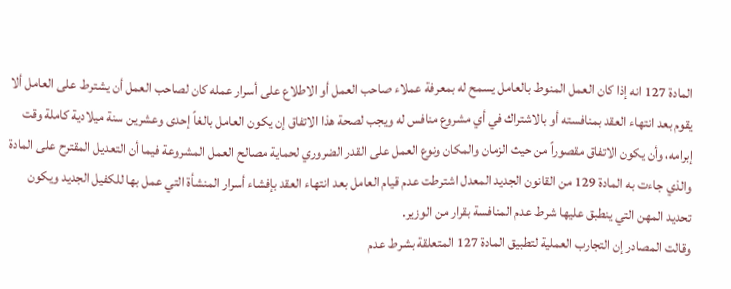المادة 127 انه إذا كان العمل المنوط بالعامل يسمح له بمعرفة عملاء صاحب العمل أو الاطلاع على أسرار عمله كان لصاحب العمل أن يشترط على العامل ألا يقوم بعد انتهاء العقد بمنافسته أو بالاشتراك في أي مشروع منافس له ويجب لصحة هذا الاتفاق إن يكون العامل بالغاً إحدى وعشرين سنة ميلادية كاملة وقت إبرامه، وأن يكون الاتفاق مقصوراً من حيث الزمان والمكان ونوع العمل على القدر الضروري لحماية مصالح العمل المشروعة فيما أن التعديل المقترح على المادة والذي جاءت به المادة 129 من القانون الجديد المعدل اشترطت عدم قيام العامل بعد انتهاء العقد بإفشاء أسرار المنشأة التي عمل بها للكفيل الجديد ويكون تحديد المهن التي ينطبق عليها شرط عدم المنافسة بقرار من الوزير.
وقالت المصادر إن التجارب العملية لتطبيق المادة 127 المتعلقة بشرط عدم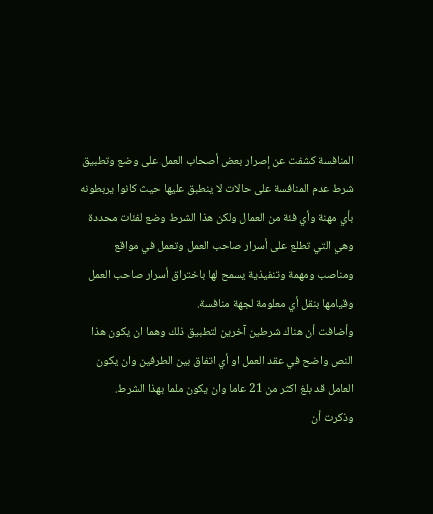المنافسة كشفت عن إصرار بعض أصحاب العمل على وضع وتطبيق شرط عدم المنافسة على حالات لا ينطبق عليها حيث كانوا يربطونه بأي مهنة وأي فئة من العمال ولكن هذا الشرط وضع لفئات محددة وهي التي تطلع على أسرار صاحب العمل وتعمل في مواقع ومناصب ومهمة وتنفيذية يسمح لها باختراق أسرار صاحب العمل وقيامها بنقل أي معلومة لجهة منافسة.
وأضافت أن هناك شرطين آخرين لتطبيق ذلك وهما ان يكون هذا النص واضح في عقد العمل او أي اتفاق بين الطرفين وان يكون العامل قد بلغ اكثر من 21 عاما وان يكون ملما بهذا الشرط.
وذكرت أن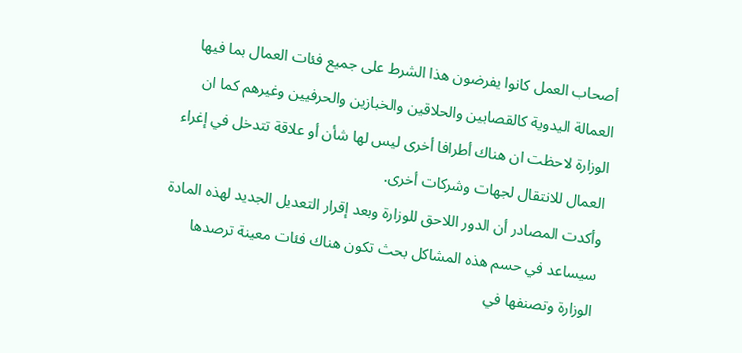أصحاب العمل كانوا يفرضون هذا الشرط على جميع فئات العمال بما فيها العمالة اليدوية كالقصابين والحلاقين والخبازين والحرفيين وغيرهم كما ان الوزارة لاحظت ان هناك أطرافا أخرى ليس لها شأن أو علاقة تتدخل في إغراء العمال للانتقال لجهات وشركات أخرى.
وأكدت المصادر أن الدور اللاحق للوزارة وبعد إقرار التعديل الجديد لهذه المادة سيساعد في حسم هذه المشاكل بحث تكون هناك فئات معينة ترصدها الوزارة وتصنفها في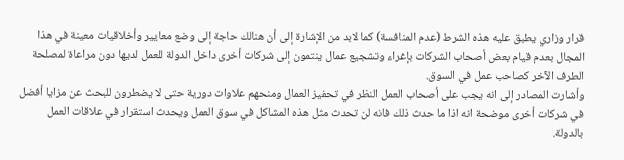قرار وزاري يطبق عليه هذه الشرط (عدم المنافسة) كما لابد من الإشارة إلى أن هنالك حاجة إلى وضع معايير وأخلاقيات معينة في هذا المجال بعدم قيام بعض أصحاب الشركات بإغراء وتشجيع عمال ينتمون إلى شركات أخرى داخل الدولة للعمل لديها دون مراعاة لمصلحة الطرف الآخر كصاحب عمل في السوق.
وأشارت المصادر إلى انه يجب على أصحاب العمل النظر في تحفيز العمال ومنحهم علاوات دورية حتى لا يضطرون للبحث عن مزايا أفضل في شركات أخرى موضحة انه اذا ما حدث ذلك فانه لن تحدث مثل هذه المشاكل في سوق العمل ويحدث استقرار في علاقات العمل بالدولة.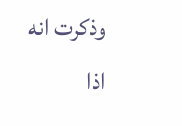وذكرت انه اذا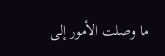ما وصلت الأمور إلى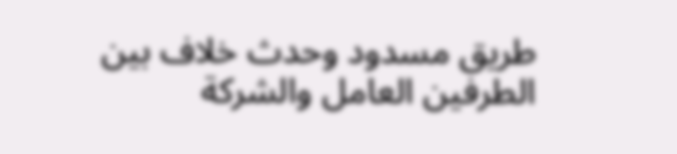طريق مسدود وحدث خلاف بين الطرفين العامل والشركة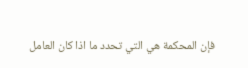فإن المحكمة هي التي تحدد ما اذا كان العامل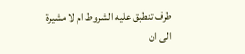طرف تنطبق عليه الشروط ام لا مشيرة الى ان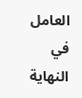العامل في النهاية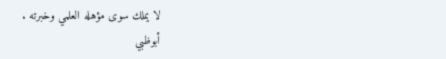لا يملك سوى مؤهله العلمي وخبرته .
أبوظبي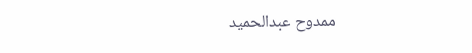ممدوح عبدالحميد